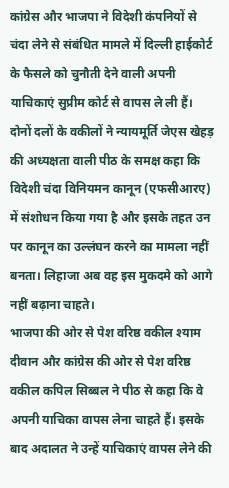कांग्रेस और भाजपा ने विदेशी कंपनियों से चंदा लेने से संबंधित मामले में दिल्ली हाईकोर्ट के फैसले को चुनौती देने वाली अपनी याचिकाएं सुप्रीम कोर्ट से वापस ले ली हैं।
दोनों दलों के वकीलों ने न्यायमूर्ति जेएस खेहड़ की अध्यक्षता वाली पीठ के समक्ष कहा कि विदेशी चंदा विनियमन कानून (एफसीआरए) में संशोधन किया गया है और इसके तहत उन पर कानून का उल्लंघन करने का मामला नहीं बनता। लिहाजा अब वह इस मुकदमे को आगे नहीं बढ़ाना चाहते।
भाजपा की ओर से पेश वरिष्ठ वकील श्याम दीवान और कांग्रेस की ओर से पेश वरिष्ठ वकील कपिल सिब्बल ने पीठ से कहा कि वे अपनी याचिका वापस लेना चाहते हैं। इसके बाद अदालत ने उन्हें याचिकाएं वापस लेने की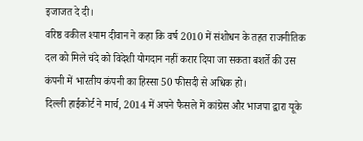इजाजत दे दी।
वरिष्ठ वकील श्याम दीवान ने कहा कि वर्ष 2010 में संशोधन के तहत राजनीतिक दल को मिले चंदे को विदेशी योगदान नहीं करार दिया जा सकता बशर्ते की उस कंपनी में भारतीय कंपनी का हिस्सा 50 फीसदी से अधिक हो।
दिल्ली हाईकोर्ट ने मार्च, 2014 में अपने फैसले में कांग्रेस और भाजपा द्वारा यूके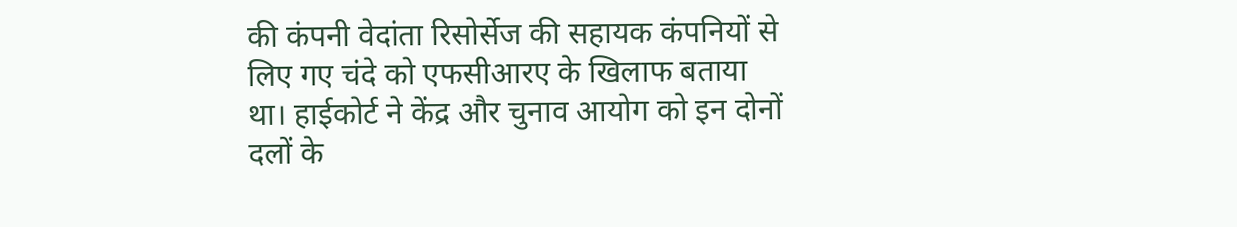की कंपनी वेदांता रिसोर्सेज की सहायक कंपनियों से लिए गए चंदे को एफसीआरए के खिलाफ बताया था। हाईकोर्ट ने केंद्र और चुनाव आयोग को इन दोनों दलों के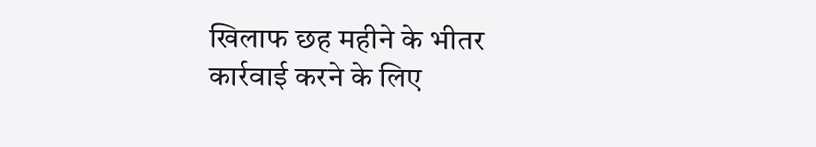खिलाफ छह महीने के भीतर कार्रवाई करने के लिए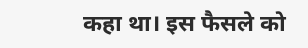कहा था। इस फैसले को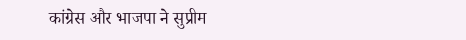कांग्रेस और भाजपा ने सुप्रीम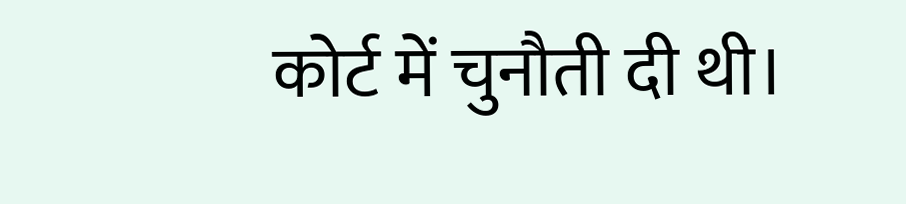कोर्ट में चुनौती दी थी।